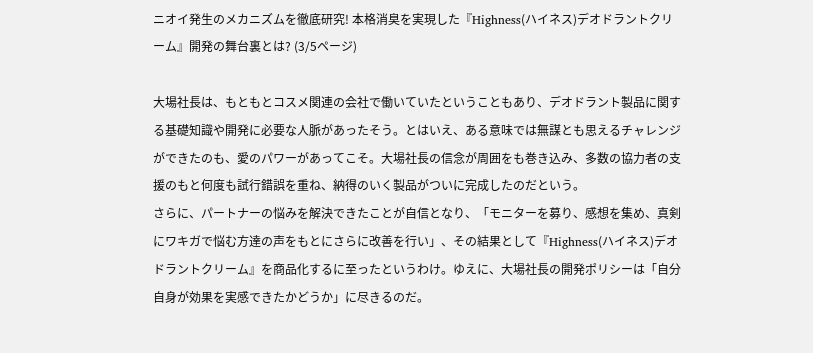ニオイ発生のメカニズムを徹底研究! 本格消臭を実現した『Highness(ハイネス)デオドラントクリーム』開発の舞台裏とは? (3/5ページ)

大場社長は、もともとコスメ関連の会社で働いていたということもあり、デオドラント製品に関する基礎知識や開発に必要な人脈があったそう。とはいえ、ある意味では無謀とも思えるチャレンジができたのも、愛のパワーがあってこそ。大場社長の信念が周囲をも巻き込み、多数の協力者の支援のもと何度も試行錯誤を重ね、納得のいく製品がついに完成したのだという。
さらに、パートナーの悩みを解決できたことが自信となり、「モニターを募り、感想を集め、真剣にワキガで悩む方達の声をもとにさらに改善を行い」、その結果として『Highness(ハイネス)デオドラントクリーム』を商品化するに至ったというわけ。ゆえに、大場社長の開発ポリシーは「自分自身が効果を実感できたかどうか」に尽きるのだ。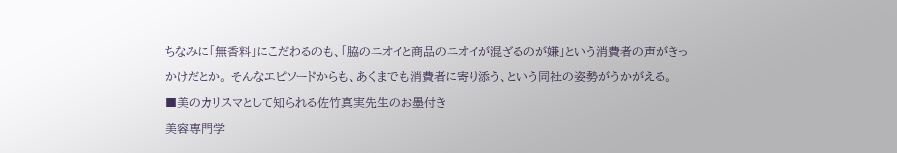ちなみに「無香料」にこだわるのも、「脇のニオイと商品のニオイが混ざるのが嫌」という消費者の声がきっかけだとか。 そんなエピソードからも、あくまでも消費者に寄り添う、という同社の姿勢がうかがえる。
■美のカリスマとして知られる佐竹真実先生のお墨付き
美容専門学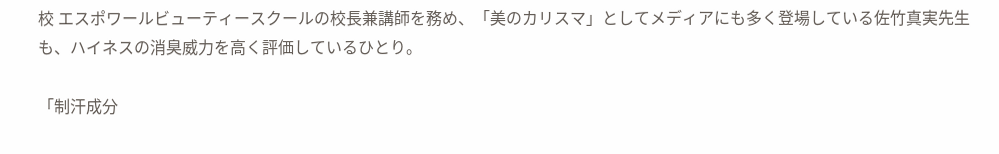校 エスポワールビューティースクールの校長兼講師を務め、「美のカリスマ」としてメディアにも多く登場している佐竹真実先生も、ハイネスの消臭威力を高く評価しているひとり。

「制汗成分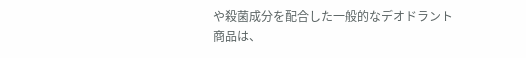や殺菌成分を配合した一般的なデオドラント商品は、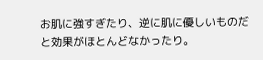お肌に強すぎたり、逆に肌に優しいものだと効果がほとんどなかったり。